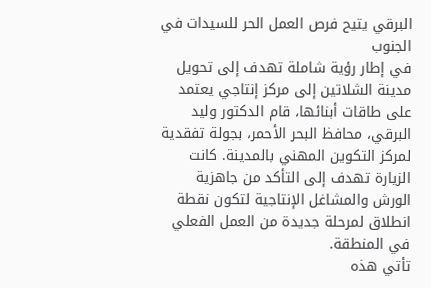البرقي يتيح فرص العمل الحر للسيدات في الجنوب
في إطار رؤية شاملة تهدف إلى تحويل مدينة الشلاتين إلى مركز إنتاجي يعتمد على طاقات أبنائها، قام الدكتور وليد البرقي، محافظ البحر الأحمر، بجولة تفقدية لمركز التكوين المهني بالمدينة. كانت الزيارة تهدف إلى التأكد من جاهزية الورش والمشاغل الإنتاجية لتكون نقطة انطلاق لمرحلة جديدة من العمل الفعلي في المنطقة.
تأتي هذه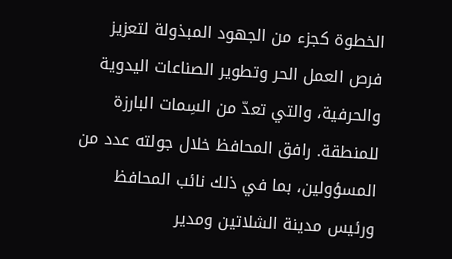الخطوة كجزء من الجهود المبذولة لتعزيز فرص العمل الحر وتطوير الصناعات اليدوية والحرفية، والتي تعدّ من السِمات البارزة للمنطقة. رافق المحافظ خلال جولته عدد من المسؤولين، بما في ذلك نائب المحافظ ورئيس مدينة الشلاتين ومدير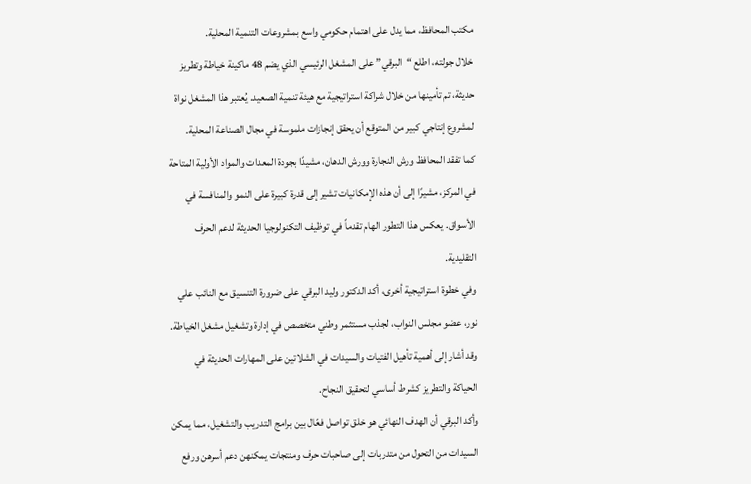مكتب المحافظ، مما يدل على اهتمام حكومي واسع بمشروعات التنمية المحلية.
خلال جولته، اطلع “البرقي” على المشغل الرئيسي الذي يضم 48 ماكينة خياطة وتطريز حديثة، تم تأمينها من خلال شراكة استراتيجية مع هيئة تنمية الصعيد. يُعتبر هذا المشغل نواة لمشروع إنتاجي كبير من المتوقع أن يحقق إنجازات ملموسة في مجال الصناعة المحلية.
كما تفقد المحافظ ورش النجارة وورش الدهان، مشيدًا بجودة المعدات والمواد الأولية المتاحة في المركز، مشيرًا إلى أن هذه الإمكانيات تشير إلى قدرة كبيرة على النمو والمنافسة في الأسواق. يعكس هذا التطور الهام تقدماً في توظيف التكنولوجيا الحديثة لدعم الحرف التقليدية.
وفي خطوة استراتيجية أخرى، أكد الدكتور وليد البرقي على ضرورة التنسيق مع النائب علي نور، عضو مجلس النواب، لجذب مستثمر وطني متخصص في إدارة وتشغيل مشغل الخياطة. وقد أشار إلى أهمية تأهيل الفتيات والسيدات في الشلاتين على المهارات الحديثة في الحياكة والتطريز كشرط أساسي لتحقيق النجاح.
وأكد البرقي أن الهدف النهائي هو خلق تواصل فعّال بين برامج التدريب والتشغيل، مما يمكن السيدات من التحول من متدربات إلى صاحبات حرف ومنتجات يمكنهن دعم أسرهن ورفع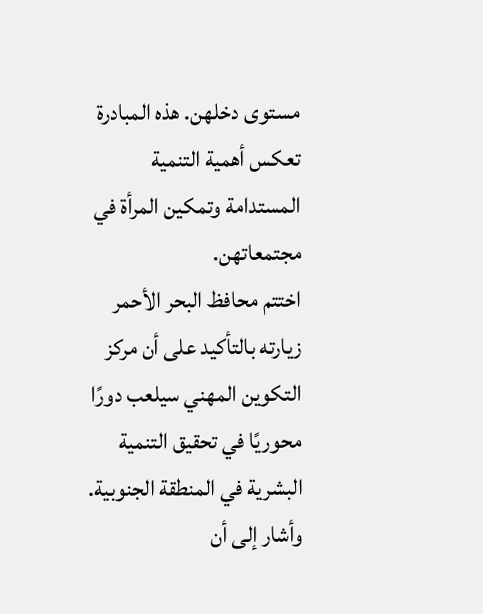مستوى دخلهن. هذه المبادرة تعكس أهمية التنمية المستدامة وتمكين المرأة في مجتمعاتهن.
اختتم محافظ البحر الأحمر زيارته بالتأكيد على أن مركز التكوين المهني سيلعب دورًا محوريًا في تحقيق التنمية البشرية في المنطقة الجنوبية. وأشار إلى أن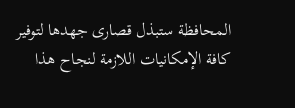المحافظة ستبذل قصارى جهدها لتوفير كافة الإمكانيات اللازمة لنجاح هذا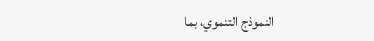النموذج التنموي، بما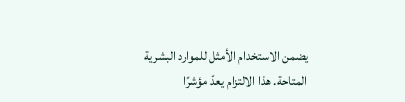يضمن الاستخدام الأمثل للموارد البشرية المتاحة. هذا الالتزام يعدّ مؤشرًا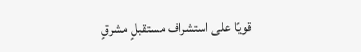قويًا على استشراف مستقبلٍ مشرقٍ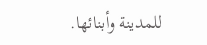للمدينة وأبنائها.